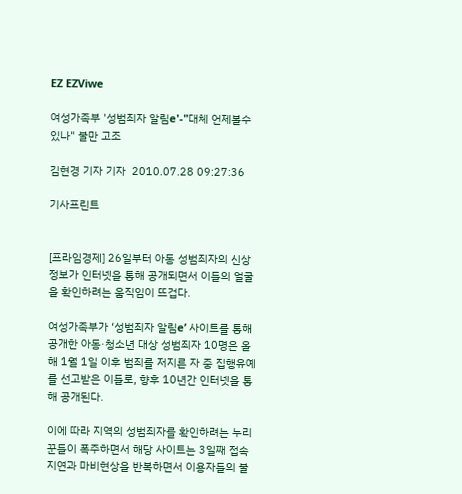EZ EZViwe

여성가족부 '성범죄자 알림e'-"대체 언제볼수 있나" 불만 고조

김현경 기자 기자  2010.07.28 09:27:36

기사프린트


[프라임경제] 26일부터 아동 성범죄자의 신상정보가 인터넷을 통해 공개되면서 이들의 얼굴을 확인하려는 움직임이 뜨겁다.

여성가족부가 ‘성범죄자 알림e’ 사이트를 통해 공개한 아동·청소년 대상 성범죄자 10명은 올해 1월 1일 이후 범죄를 저지른 자 중 집행유예를 선고받은 이들로, 향후 10년간 인터넷을 통해 공개된다.

이에 따라 지역의 성범죄자를 확인하려는 누리꾼들이 폭주하면서 해당 사이트는 3일째 접속지연과 마비현상을 반복하면서 이용자들의 불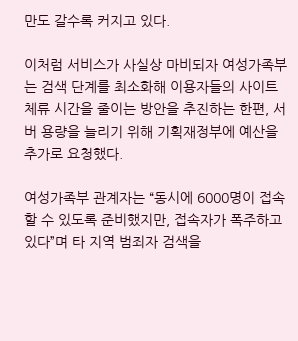만도 갈수록 커지고 있다.

이처럼 서비스가 사실상 마비되자 여성가족부는 검색 단계를 최소화해 이용자들의 사이트 체류 시간을 줄이는 방안을 추진하는 한편, 서버 용량을 늘리기 위해 기획재정부에 예산을 추가로 요청했다.

여성가족부 관계자는 “동시에 6000명이 접속할 수 있도록 준비했지만, 접속자가 폭주하고 있다”며 타 지역 범죄자 검색을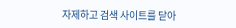자제하고 검색 사이트를 닫아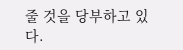줄 것을 당부하고 있다.